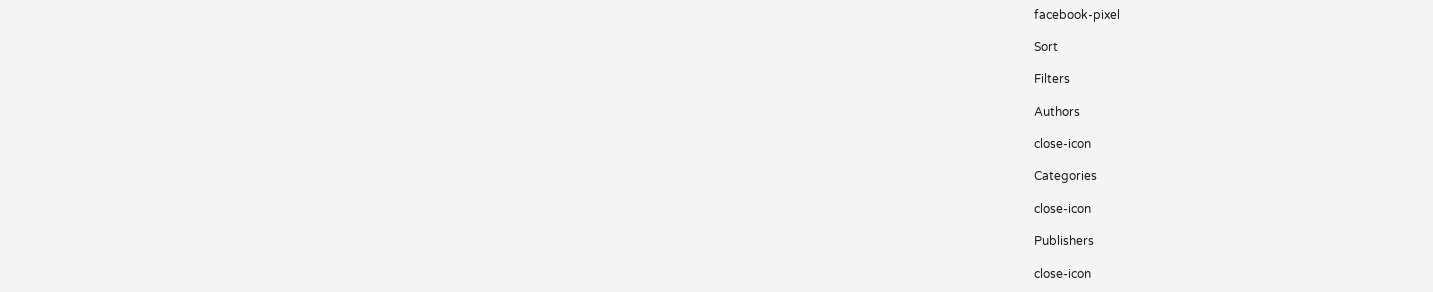facebook-pixel

Sort

Filters

Authors

close-icon

Categories

close-icon

Publishers

close-icon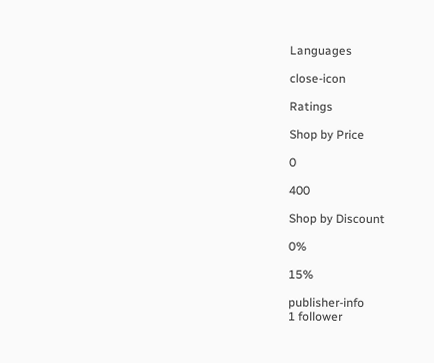Languages

close-icon

Ratings

Shop by Price

0

400

Shop by Discount

0%

15%

publisher-info
1 follower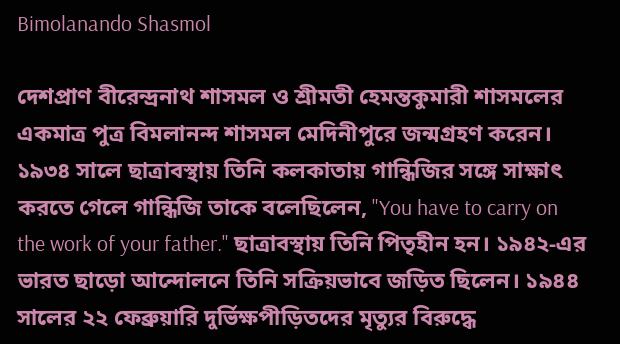Bimolanando Shasmol

দেশপ্রাণ বীরেন্দ্রনাথ শাসমল ও শ্রীমতী হেমন্তকুমারী শাসমলের একমাত্র পুত্র বিমলানন্দ শাসমল মেদিনীপুরে জন্মগ্রহণ করেন। ১৯৩৪ সালে ছাত্রাবস্থায় তিনি কলকাতায় গান্ধিজির সঙ্গে সাক্ষাৎ করতে গেলে গান্ধিজি তাকে বলেছিলেন, "You have to carry on the work of your father." ছাত্রাবস্থায় তিনি পিতৃহীন হন। ১৯৪২-এর ভারত ছাড়ো আন্দোলনে তিনি সক্রিয়ভাবে জড়িত ছিলেন। ১৯৪৪ সালের ২২ ফেব্রুয়ারি দুর্ভিক্ষপীড়িতদের মৃত্যুর বিরুদ্ধে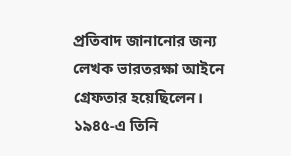প্রতিবাদ জানানোর জন্য লেখক ভারতরক্ষা আইনে গ্রেফতার হয়েছিলেন। ১৯৪৫-এ তিনি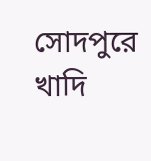সোদপুরে খাদি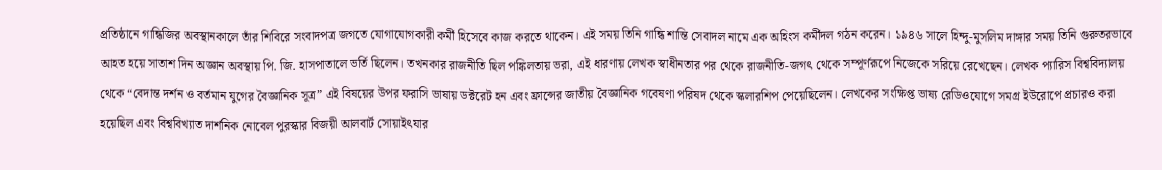প্রতিষ্ঠানে গান্ধিজির অবস্থানকালে তাঁর শিবিরে সংবাদপত্র জগতে যোগাযোগকারী কর্মী হিসেবে কাজ করতে থাকেন। এই সময় তিনি গান্ধি শান্তি সেবাদল নামে এক অহিংস কর্মীদল গঠন করেন। ১৯৪৬ সালে হিন্দু-মুসলিম দাঙ্গার সময় তিনি গুরুতরভাবে আহত হয়ে সাতাশ দিন অজ্ঞান অবস্থায় পি. জি. হাসপাতালে ভর্তি ছিলেন। তখনকার রাজনীতি ছিল পঙ্কিলতায় ভরা, এই ধারণায় লেখক স্বাধীনতার পর থেকে রাজনীতি-জগৎ থেকে সম্পূর্ণরূপে নিজেকে সরিয়ে রেখেছেন। লেখক প্যারিস বিশ্ববিদ্যালয় থেকে “বেদান্ত দর্শন ও বর্তমান যুগের বৈজ্ঞানিক সূত্র” এই বিষয়ের উপর ফরাসি ভাষায় ডক্টরেট হন এবং ফ্রান্সের জাতীয় বৈজ্ঞানিক গবেষণা পরিষদ থেকে স্কলারশিপ পেয়েছিলেন। লেখকের সংক্ষিপ্ত ভাষ্য রেডিওযোগে সমগ্র ইউরোপে প্রচারও করা হয়েছিল এবং বিশ্ববিখ্যাত দার্শনিক নোবেল পুরস্কার বিজয়ী আলবার্ট সোয়াইৎযার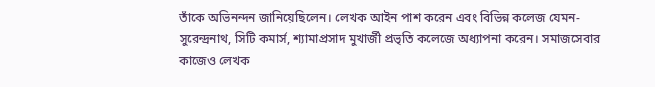তাঁকে অভিনন্দন জানিয়েছিলেন। লেখক আইন পাশ করেন এবং বিভিন্ন কলেজ যেমন- সুরেন্দ্রনাথ, সিটি কমার্স, শ্যামাপ্রসাদ মুখার্জী প্রভৃতি কলেজে অধ্যাপনা করেন। সমাজসেবার কাজেও লেখক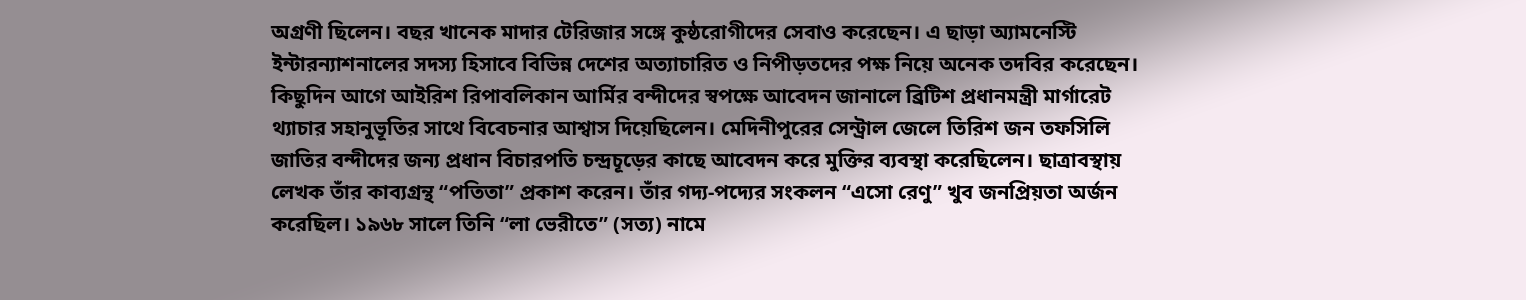অগ্রণী ছিলেন। বছর খানেক মাদার টেরিজার সঙ্গে কুষ্ঠরোগীদের সেবাও করেছেন। এ ছাড়া অ্যামনেস্টি ইন্টারন্যাশনালের সদস্য হিসাবে বিভিন্ন দেশের অত্যাচারিত ও নিপীড়তদের পক্ষ নিয়ে অনেক তদবির করেছেন। কিছুদিন আগে আইরিশ রিপাবলিকান আর্মির বন্দীদের স্বপক্ষে আবেদন জানালে ব্রিটিশ প্রধানমন্ত্রী মার্গারেট থ্যাচার সহানুভূতির সাথে বিবেচনার আশ্বাস দিয়েছিলেন। মেদিনীপুরের সেন্ট্রাল জেলে তিরিশ জন তফসিলি জাতির বন্দীদের জন্য প্রধান বিচারপতি চন্দ্রচূড়ের কাছে আবেদন করে মুক্তির ব্যবস্থা করেছিলেন। ছাত্রাবস্থায় লেখক তাঁর কাব্যগ্রন্থ “পতিতা” প্রকাশ করেন। তাঁর গদ্য-পদ্যের সংকলন “এসো রেণু” খুব জনপ্রিয়তা অর্জন করেছিল। ১৯৬৮ সালে তিনি “লা ভেরীতে” (সত্য) নামে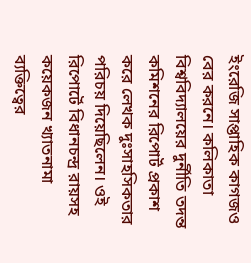ইংরেজি সাপ্তাহিক কাগজও বের করনে। কলিকাতা বিশ্ববিদ্যালয়ের দুর্নীতি তদন্ত কমিশনের রিপোর্ট প্রকাশ করে লেখক দুঃসাহসিকতার পরিচয় দিয়েছিলেন। ওই রিপোর্টে বিধানচন্দ্র রায়সহ কয়েকজন খ্যাতনামা ব্যক্তিত্বের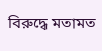বিরুদ্ধে মতামত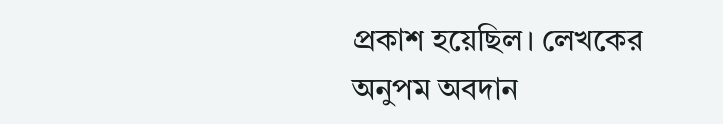প্রকাশ হয়েছিল। লেখকের অনুপম অবদান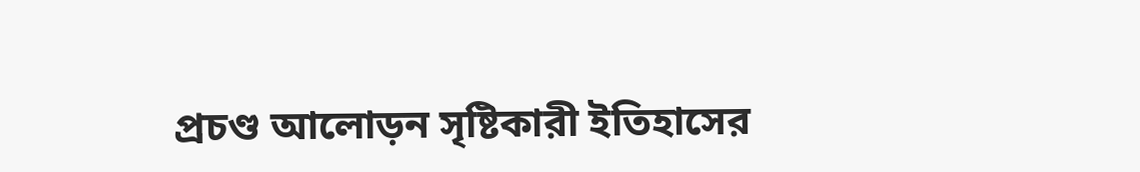প্রচণ্ড আলোড়ন সৃষ্টিকারী ইতিহাসের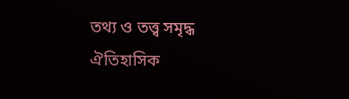তথ্য ও তত্ত্ব সমৃদ্ধ ঐতিহাসিক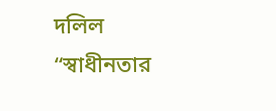দলিল “স্বাধীনতার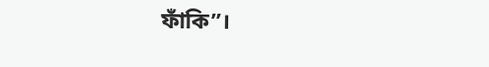ফাঁকি”।